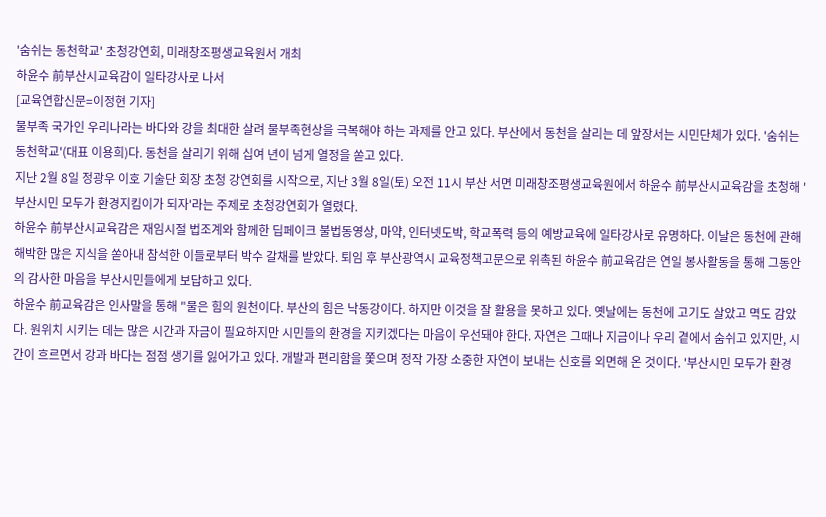'숨쉬는 동천학교' 초청강연회, 미래창조평생교육원서 개최
하윤수 前부산시교육감이 일타강사로 나서
[교육연합신문=이정현 기자]
물부족 국가인 우리나라는 바다와 강을 최대한 살려 물부족현상을 극복해야 하는 과제를 안고 있다. 부산에서 동천을 살리는 데 앞장서는 시민단체가 있다. '숨쉬는 동천학교'(대표 이용희)다. 동천을 살리기 위해 십여 년이 넘게 열정을 쏟고 있다.
지난 2월 8일 정광우 이호 기술단 회장 초청 강연회를 시작으로, 지난 3월 8일(토) 오전 11시 부산 서면 미래창조평생교육원에서 하윤수 前부산시교육감을 초청해 '부산시민 모두가 환경지킴이가 되자'라는 주제로 초청강연회가 열렸다.
하윤수 前부산시교육감은 재임시절 법조계와 함께한 딥페이크 불법동영상, 마약, 인터넷도박, 학교폭력 등의 예방교육에 일타강사로 유명하다. 이날은 동천에 관해 해박한 많은 지식을 쏟아내 참석한 이들로부터 박수 갈채를 받았다. 퇴임 후 부산광역시 교육정책고문으로 위촉된 하윤수 前교육감은 연일 봉사활동을 통해 그동안의 감사한 마음을 부산시민들에게 보답하고 있다.
하윤수 前교육감은 인사말을 통해 "물은 힘의 원천이다. 부산의 힘은 낙동강이다. 하지만 이것을 잘 활용을 못하고 있다. 옛날에는 동천에 고기도 살았고 멱도 감았다. 원위치 시키는 데는 많은 시간과 자금이 필요하지만 시민들의 환경을 지키겠다는 마음이 우선돼야 한다. 자연은 그때나 지금이나 우리 곁에서 숨쉬고 있지만, 시간이 흐르면서 강과 바다는 점점 생기를 잃어가고 있다. 개발과 편리함을 쫓으며 정작 가장 소중한 자연이 보내는 신호를 외면해 온 것이다. '부산시민 모두가 환경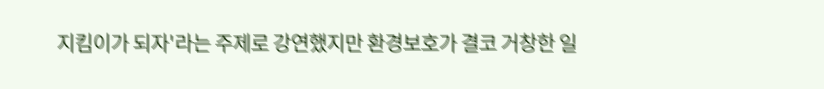지킴이가 되자'라는 주제로 강연했지만 환경보호가 결코 거창한 일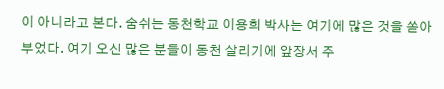이 아니라고 본다. 숨쉬는 동천학교 이용희 박사는 여기에 많은 것을 쏟아부었다. 여기 오신 많은 분들이 동천 살리기에 앞장서 주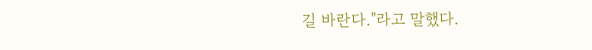길 바란다."라고 말했다.